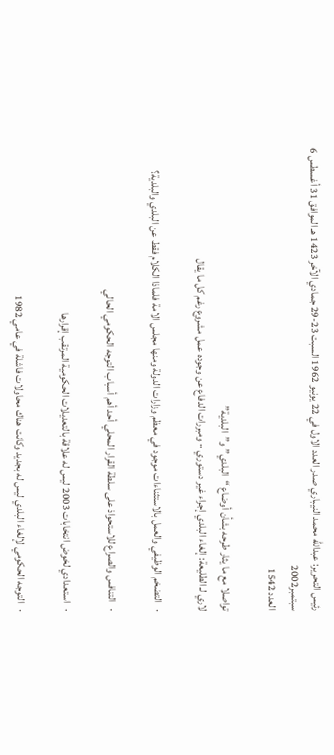رئيس التحرير: عبدالله محمد النيباري صدر العدد الاول في 22 يونيو 1962 السبت 23-29 جمادي الآخر 1423 هـ الموافق 31 أغسطس 6 سبتمبر2002
العدد 1542

تواصلا مع ما يثار طرحه بشأن أوضاع “البلدي” و”البلدية”
لاري لـ الطليعة: إلغاء البلدي إجراء غير دستوري ·· ومبررات الدفاع عن وجوده عمل مشروع رغم كل ما يقال

·   التضخم الوظيفي والعمل بالاستثناءات موجود في معظم وزارات الدولة ومنها مجلس الامة فلماذا الكلام فقط عن البلدي والبلدية؟

·   التنافس والصراع للاستحواذ على سلطة القرار المحلي أحد أهم أسباب التوجه الحكومي الحالي

·   استعدادي لخوض انتخابات 2003 ليس له علاقة بالتعديلات الحكومية المرتقب إقرارها

·   التوجه الحكومي لإلغاء البلدي ليس له بجديد وكانت هناك محاولات فاشلة في عامي 1982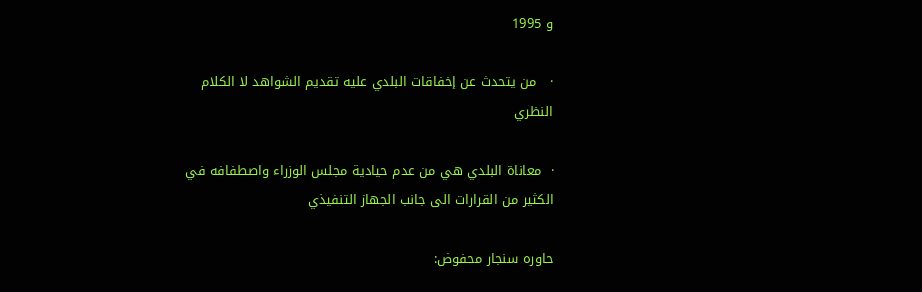و 1995

·   من يتحدث عن إخفاقات البلدي عليه تقديم الشواهد لا الكلام النظري

·  معاناة البلدي هي من عدم حيادية مجلس الوزراء واصطفافه في الكثير من القرارات الى جانب الجهاز التنفيذي

حاوره سنجار محفوض: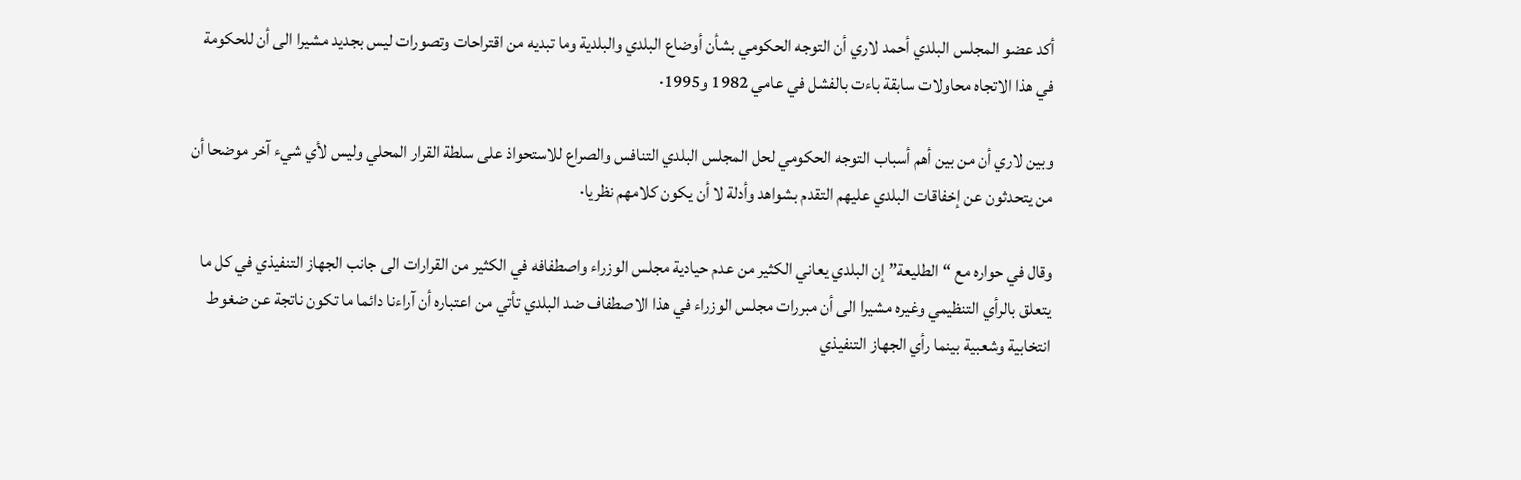أكد عضو المجلس البلدي أحمد لاري أن التوجه الحكومي بشأن أوضاع البلدي والبلدية وما تبديه من اقتراحات وتصورات ليس بجديد مشيرا الى أن للحكومة في هذا الاتجاه محاولات سابقة باءت بالفشل في عامي 1982 و1995·

وبين لاري أن من بين أهم أسباب التوجه الحكومي لحل المجلس البلدي التنافس والصراع للاستحواذ على سلطة القرار المحلي وليس لأي شيء آخر موضحا أن من يتحدثون عن إخفاقات البلدي عليهم التقدم بشواهد وأدلة لا أن يكون كلامهم نظريا·

وقال في حواره مع “الطليعة” إن البلدي يعاني الكثير من عدم حيادية مجلس الوزراء واصطفافه في الكثير من القرارات الى جانب الجهاز التنفيذي في كل ما يتعلق بالرأي التنظيمي وغيره مشيرا الى أن مبررات مجلس الوزراء في هذا الاصطفاف ضد البلدي تأتي من اعتباره أن آراءنا دائما ما تكون ناتجة عن ضغوط انتخابية وشعبية بينما رأي الجهاز التنفيذي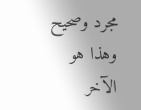مجرد وصحيح وهذا هو الآخر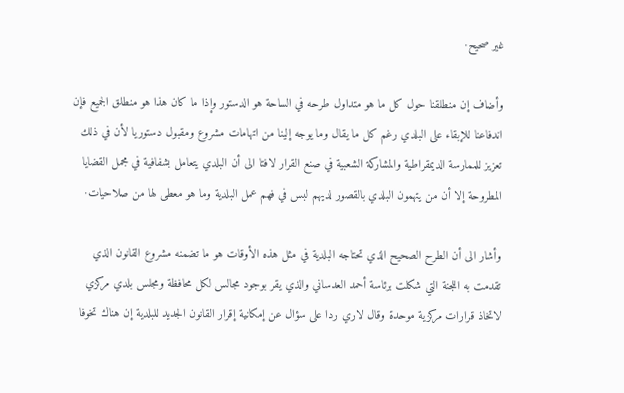غير صحيح·

وأضاف إن منطلقنا حول كل ما هو متداول طرحه في الساحة هو الدستور وإذا ما كان هذا هو منطلق الجميع فإن اندفاعنا للإبقاء على البلدي رغم كل ما يقال وما يوجه إلينا من اتهامات مشروع ومقبول دستوريا لأن في ذلك تعزيز للممارسة الديمقراطية والمشاركة الشعبية في صنع القرار لافتا الى أن البلدي يتعامل بشفافية في مجمل القضايا المطروحة إلا أن من يتهمون البلدي بالقصور لديهم لبس في فهم عمل البلدية وما هو معطى لها من صلاحيات·

وأشار الى أن الطرح الصحيح الذي تحتاجه البلدية في مثل هذه الأوقات هو ما تضمنه مشروع القانون الذي تقدمت به اللجنة التي شكلت برئاسة أحمد العدساني والذي يقر بوجود مجالس لكل محافظة ومجلس بلدي مركزي لاتخاذ قرارات مركزية موحدة وقال لاري ردا على سؤال عن إمكانية إقرار القانون الجديد للبلدية إن هناك تخوفا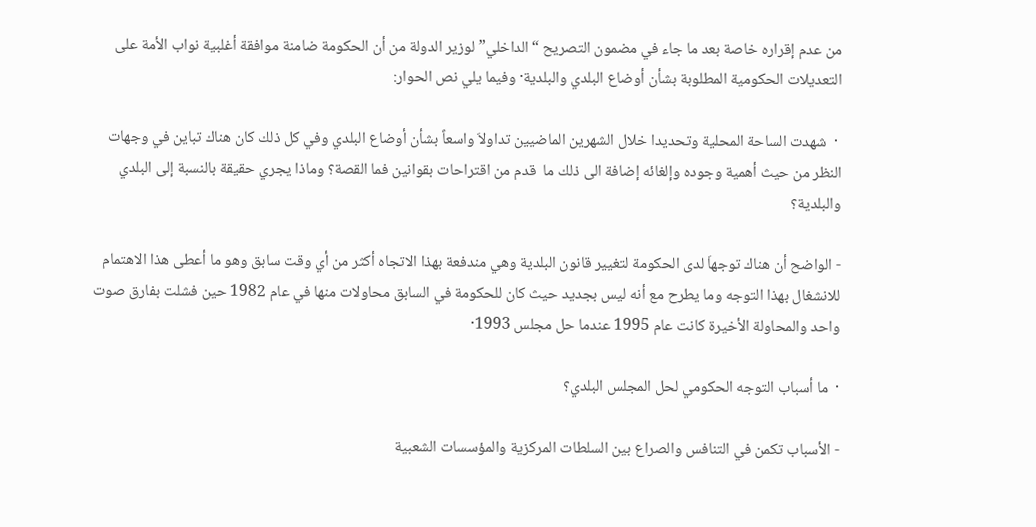من عدم إقراره خاصة بعد ما جاء في مضمون التصريح “الداخلي” لوزير الدولة من أن الحكومة ضامنة موافقة أغلبية نواب الأمة على التعديلات الحكومية المطلوبة بشأن أوضاع البلدي والبلدية· وفيما يلي نص الحوار:

 ·  شهدت الساحة المحلية وتحديدا خلال الشهرين الماضيين تداولاَ واسعاً بشأن أوضاع البلدي وفي كل ذلك كان هناك تباين في وجهات النظر من حيث أهمية وجوده وإلغائه إضافة الى ذلك ما  قدم من اقتراحات بقوانين فما القصة؟ وماذا يجري حقيقة بالنسبة إلى البلدي والبلدية؟

- الواضح أن هناك توجهاَ لدى الحكومة لتغيير قانون البلدية وهي مندفعة بهذا الاتجاه أكثر من أي وقت سابق وهو ما أعطى هذا الاهتمام للانشغال بهذا التوجه وما يطرح مع أنه ليس بجديد حيث كان للحكومة في السابق محاولات منها في عام 1982 حين فشلت بفارق صوت واحد والمحاولة الأخيرة كانت عام 1995 عندما حل مجلس 1993·

·  ما أسباب التوجه الحكومي لحل المجلس البلدي؟

- الأسباب تكمن في التنافس والصراع بين السلطات المركزية والمؤسسات الشعبية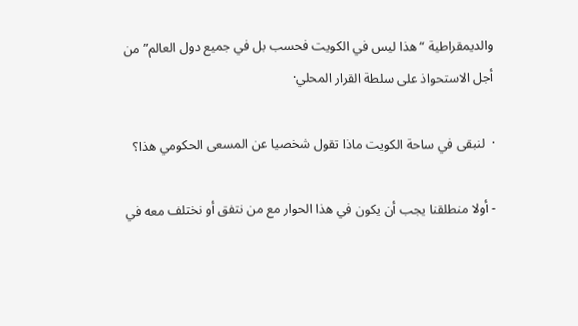والديمقراطية “هذا ليس في الكويت فحسب بل في جميع دول العالم” من أجل الاستحواذ على سلطة القرار المحلي·

·  لنبقى في ساحة الكويت ماذا تقول شخصيا عن المسعى الحكومي هذا؟

- أولا منطلقنا يجب أن يكون في هذا الحوار مع من نتفق أو نختلف معه في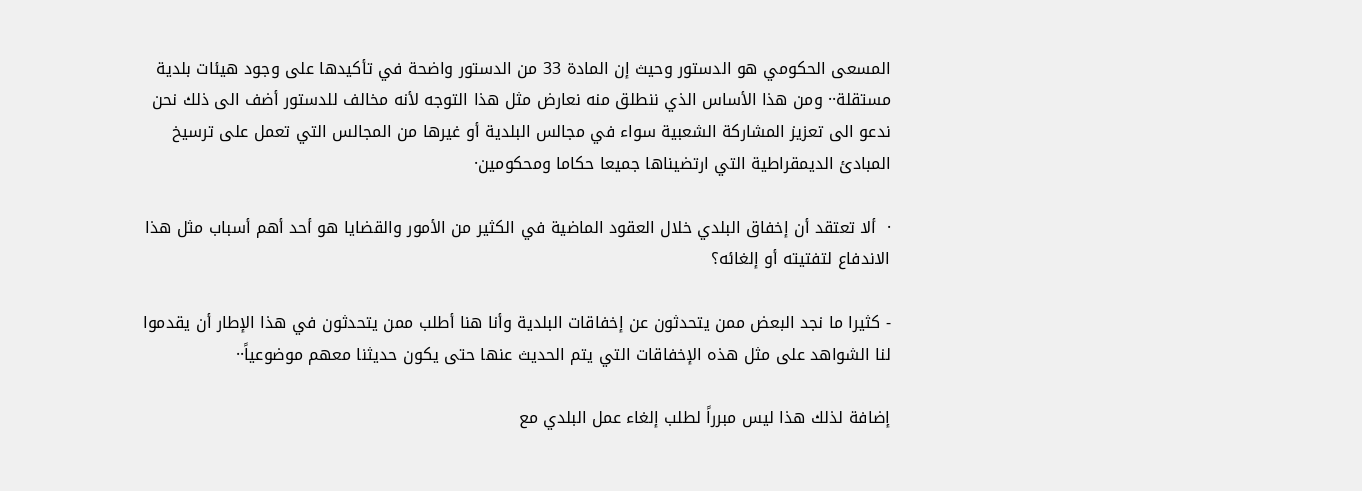المسعى الحكومي هو الدستور وحيث إن المادة 33 من الدستور واضحة في تأكيدها على وجود هيئات بلدية مستقلة·· ومن هذا الأساس الذي ننطلق منه نعارض مثل هذا التوجه لأنه مخالف للدستور أضف الى ذلك نحن ندعو الى تعزيز المشاركة الشعبية سواء في مجالس البلدية أو غيرها من المجالس التي تعمل على ترسيخ المبادئ الديمقراطية التي ارتضيناها جميعا حكاما ومحكومين·

·  ألا تعتقد أن إخفاق البلدي خلال العقود الماضية في الكثير من الأمور والقضايا هو أحد أهم أسباب مثل هذا الاندفاع لتفتيته أو إلغائه؟

- كثيرا ما نجد البعض ممن يتحدثون عن إخفاقات البلدية وأنا هنا أطلب ممن يتحدثون في هذا الإطار أن يقدموا لنا الشواهد على مثل هذه الإخفاقات التي يتم الحديث عنها حتى يكون حديثنا معهم موضوعياً··

إضافة لذلك هذا ليس مبرراً لطلب إلغاء عمل البلدي مع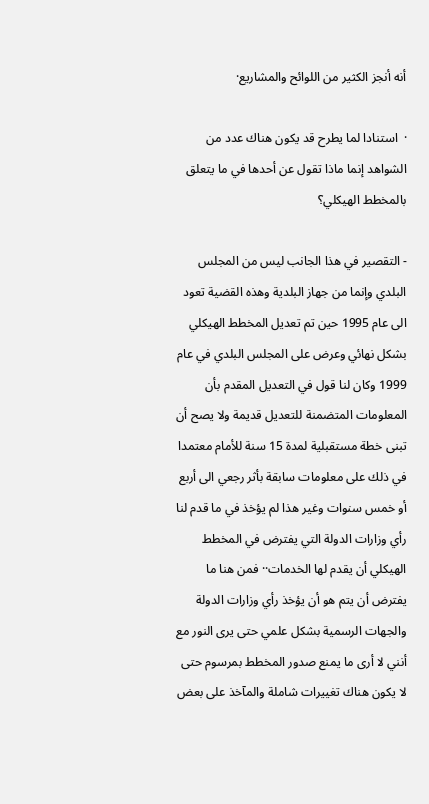أنه أنجز الكثير من اللوائح والمشاريع·

·  استنادا لما يطرح قد يكون هناك عدد من الشواهد إنما ماذا تقول عن أحدها في ما يتعلق بالمخطط الهيكلي؟

- التقصير في هذا الجانب ليس من المجلس البلدي وإنما من جهاز البلدية وهذه القضية تعود الى عام 1995 حين تم تعديل المخطط الهيكلي بشكل نهائي وعرض على المجلس البلدي في عام 1999 وكان لنا قول في التعديل المقدم بأن المعلومات المتضمنة للتعديل قديمة ولا يصح أن تبنى خطة مستقبلية لمدة 15 سنة للأمام معتمدا في ذلك على معلومات سابقة بأثر رجعي الى أربع أو خمس سنوات وغير هذا لم يؤخذ في ما قدم لنا رأي وزارات الدولة التي يفترض في المخطط الهيكلي أن يقدم لها الخدمات·· فمن هنا ما يفترض أن يتم هو أن يؤخذ رأي وزارات الدولة والجهات الرسمية بشكل علمي حتى يرى النور مع أنني لا أرى ما يمنع صدور المخطط بمرسوم حتى لا يكون هناك تغييرات شاملة والمآخذ على بعض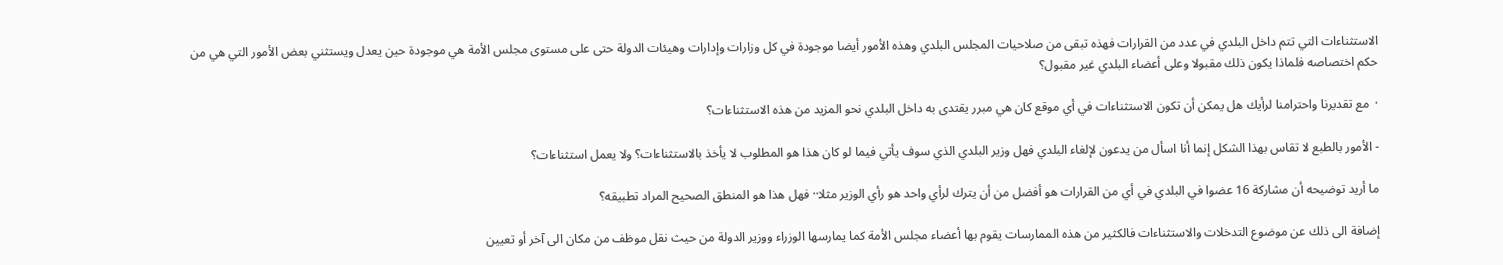الاستثناءات التي تتم داخل البلدي في عدد من القرارات فهذه تبقى من صلاحيات المجلس البلدي وهذه الأمور أيضا موجودة في كل وزارات وإدارات وهيئات الدولة حتى على مستوى مجلس الأمة هي موجودة حين يعدل ويستثني بعض الأمور التي هي من حكم اختصاصه فلماذا يكون ذلك مقبولا وعلى أعضاء البلدي غير مقبول؟

·  مع تقديرنا واحترامنا لرأيك هل يمكن أن تكون الاستثناءات في أي موقع كان هي مبرر يقتدى به داخل البلدي نحو المزيد من هذه الاستثناءات؟

- الأمور بالطبع لا تقاس بهذا الشكل إنما أنا اسأل من يدعون لإلغاء البلدي فهل وزير البلدي الذي سوف يأتي فيما لو كان هذا هو المطلوب لا يأخذ بالاستثناءات؟ ولا يعمل استثناءات؟

ما أريد توضيحه أن مشاركة 16 عضوا في البلدي في أي من القرارات هو أفضل من أن يترك لرأي واحد هو رأي الوزير مثلا·· فهل هذا هو المنطق الصحيح المراد تطبيقه؟

إضافة الى ذلك عن موضوع التدخلات والاستثناءات فالكثير من هذه الممارسات يقوم بها أعضاء مجلس الأمة كما يمارسها الوزراء ووزير الدولة من حيث نقل موظف من مكان الى آخر أو تعيين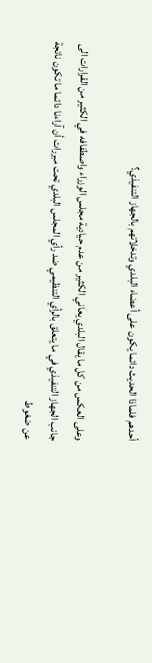أحدهم فلماذا الحديث دائما يكون على أعضاء البلدي وتدخلاتهم بالجهاز التنفيذي؟

وعلى العكس من كل ما يقال البلدي يعاني الكثير من عدم حيادية مجلس الوزراء واصطفافه في الكثير من القرارات الى جانب الجهاز التنفيذي في ما يتعلق بالرأي التنظيمي ضد رأي المجلس البلدي تحت مبررات أن آراءنا دائما ما تكون ناتجة عن ضغوط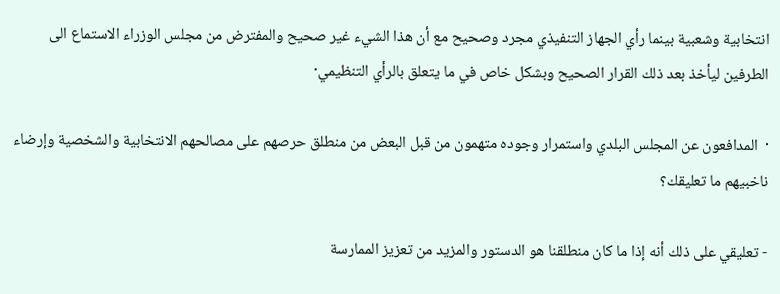انتخابية وشعبية بينما رأي الجهاز التنفيذي مجرد وصحيح مع أن هذا الشيء غير صحيح والمفترض من مجلس الوزراء الاستماع الى الطرفين ليأخذ بعد ذلك القرار الصحيح وبشكل خاص في ما يتعلق بالرأي التنظيمي·

·  المدافعون عن المجلس البلدي واستمرار وجوده متهمون من قبل البعض من منطلق حرصهم على مصالحهم الانتخابية والشخصية وإرضاء ناخبيهم ما تعليقك؟

- تعليقي على ذلك أنه إذا ما كان منطلقنا هو الدستور والمزيد من تعزيز الممارسة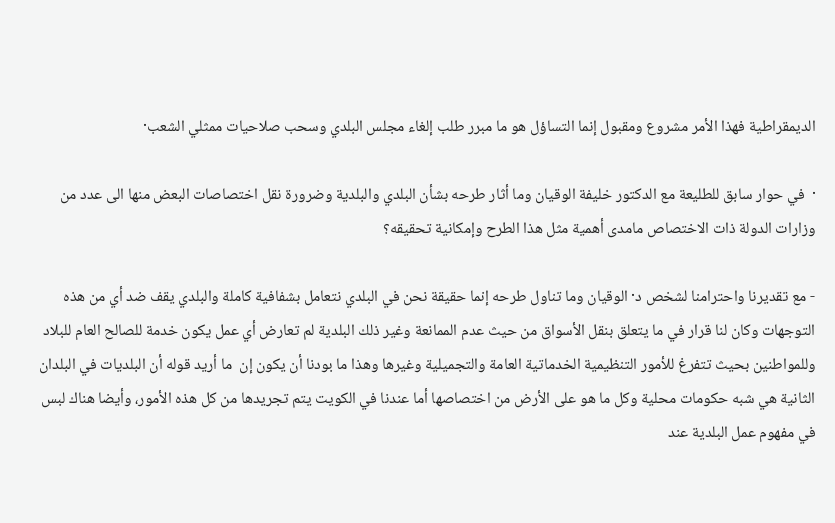الديمقراطية فهذا الأمر مشروع ومقبول إنما التساؤل هو ما مبرر طلب إلغاء مجلس البلدي وسحب صلاحيات ممثلي الشعب·

·  في حوار سابق للطليعة مع الدكتور خليفة الوقيان وما أثار طرحه بشأن البلدي والبلدية وضرورة نقل اختصاصات البعض منها الى عدد من وزارات الدولة ذات الاختصاص مامدى أهمية مثل هذا الطرح وإمكانية تحقيقه؟

- مع تقديرنا واحترامنا لشخص د· الوقيان وما تناول طرحه إنما حقيقة نحن في البلدي نتعامل بشفافية كاملة والبلدي يقف ضد أي من هذه التوجهات وكان لنا قرار في ما يتعلق بنقل الأسواق من حيث عدم الممانعة وغير ذلك البلدية لم تعارض أي عمل يكون خدمة للصالح العام للبلاد وللمواطنين بحيث تتفرغ للأمور التنظيمية الخدماتية العامة والتجميلية وغيرها وهذا ما بودنا أن يكون إن  ما أريد قوله أن البلديات في البلدان الثانية هي شبه حكومات محلية وكل ما هو على الأرض من اختصاصها أما عندنا في الكويت يتم تجريدها من كل هذه الأمور، وأيضا هناك لبس في مفهوم عمل البلدية عند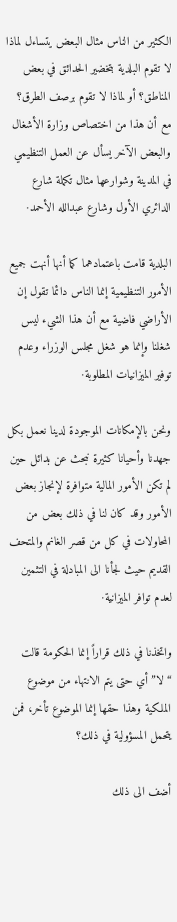الكثير من الناس مثال البعض يتساءل لماذا لا تقوم البلدية بتخضير الحدائق في بعض المناطق؟ أو لماذا لا تقوم برصف الطرق؟ مع أن هذا من اختصاص وزارة الأشغال والبعض الآخر يسأل عن العمل التنظيمي في المدينة وشوارعها مثال تكملة شارع الدائري الأول وشارع عبدالله الأحمد·

البلدية قامت باعتمادهما كما أنها أنهت جميع الأمور التنظيمية إنما الناس دائما تقول إن الأراضي فاضية مع أن هذا الشيء ليس شغلنا وإنما هو شغل مجلس الوزراء وعدم توفير الميزانيات المطلوبة·

ونحن بالإمكانات الموجودة لدينا نعمل بكل جهدنا وأحيانا كثيرة نبحث عن بدائل حين لم تكن الأمور المالية متوافرة لإنجاز بعض الأمور وقد كان لنا في ذلك بعض من المحاولات في كل من قصر الغانم والمتحف القديم حيث لجأنا الى المبادلة في التثمين لعدم توافر الميزانية·

واتخذنا في ذلك قراراً إنما الحكومة قالت “لا” أي حتى يتم الانتهاء من موضوع الملكية وهذا حقها إنما الموضوع تأخر، فمن يتحمل المسؤولية في ذلك؟

أضف الى ذلك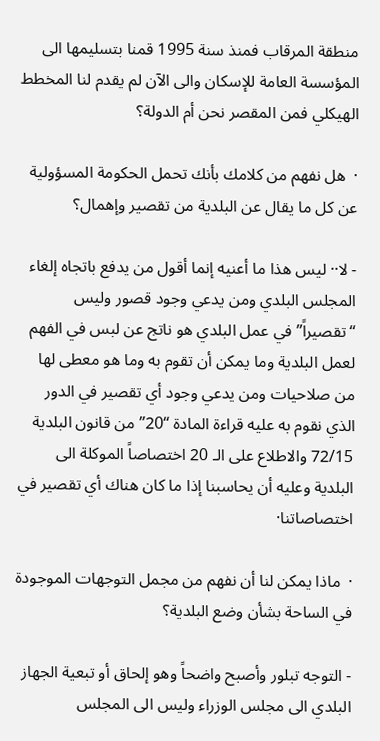منطقة المرقاب فمنذ سنة 1995 قمنا بتسليمها الى المؤسسة العامة للإسكان والى الآن لم يقدم لنا المخطط الهيكلي فمن المقصر نحن أم الدولة؟

·  هل نفهم من كلامك بأنك تحمل الحكومة المسؤولية عن كل ما يقال عن البلدية من تقصير وإهمال؟

- لا·· ليس هذا ما أعنيه إنما أقول من يدفع باتجاه إلغاء المجلس البلدي ومن يدعي وجود قصور وليس “تقصيراً” في عمل البلدي هو ناتج عن لبس في الفهم لعمل البلدية وما يمكن أن تقوم به وما هو معطى لها من صلاحيات ومن يدعي وجود أي تقصير في الدور الذي نقوم به عليه قراءة المادة “20” من قانون البلدية 72/15 والاطلاع على الـ 20 اختصاصاً الموكلة الى البلدية وعليه أن يحاسبنا إذا ما كان هناك أي تقصير في اختصاصاتنا·

·  ماذا يمكن لنا أن نفهم من مجمل التوجهات الموجودة في الساحة بشأن وضع البلدية؟

- التوجه تبلور وأصبح واضحاً وهو إلحاق أو تبعية الجهاز البلدي الى مجلس الوزراء وليس الى المجلس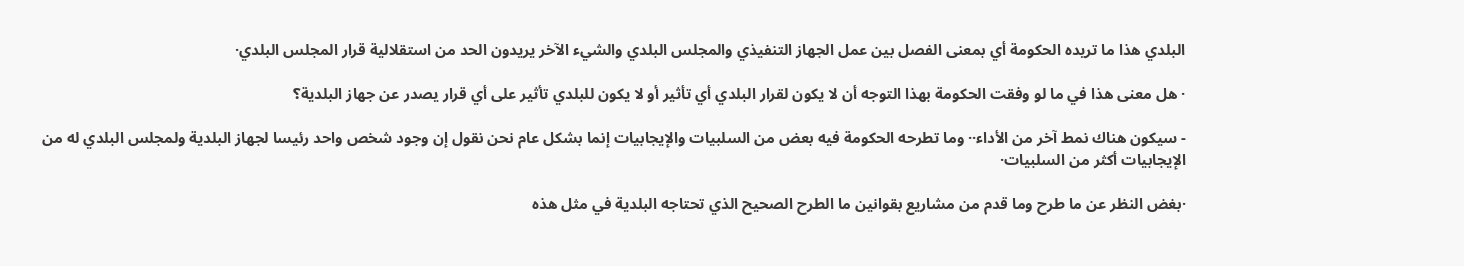البلدي هذا ما تريده الحكومة أي بمعنى الفصل بين عمل الجهاز التنفيذي والمجلس البلدي والشيء الآخر يريدون الحد من استقلالية قرار المجلس البلدي·

· هل معنى هذا في ما لو وفقت الحكومة بهذا التوجه أن لا يكون لقرار البلدي أي تأثير أو لا يكون للبلدي تأثير على أي قرار يصدر عن جهاز البلدية؟

- سيكون هناك نمط آخر من الأداء·· وما تطرحه الحكومة فيه بعض من السلبيات والإيجابيات إنما بشكل عام نحن نقول إن وجود شخص واحد رئيسا لجهاز البلدية ولمجلس البلدي له من الإيجابيات أكثر من السلبيات·

·بغض النظر عن ما طرح وما قدم من مشاريع بقوانين ما الطرح الصحيح الذي تحتاجه البلدية في مثل هذه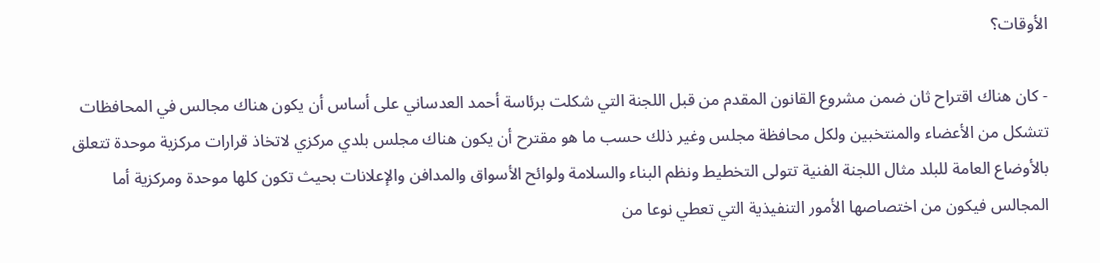الأوقات؟

- كان هناك اقتراح ثان ضمن مشروع القانون المقدم من قبل اللجنة التي شكلت برئاسة أحمد العدساني على أساس أن يكون هناك مجالس في المحافظات تتشكل من الأعضاء والمنتخبين ولكل محافظة مجلس وغير ذلك حسب ما هو مقترح أن يكون هناك مجلس بلدي مركزي لاتخاذ قرارات مركزية موحدة تتعلق بالأوضاع العامة للبلد مثال اللجنة الفنية تتولى التخطيط ونظم البناء والسلامة ولوائح الأسواق والمدافن والإعلانات بحيث تكون كلها موحدة ومركزية أما المجالس فيكون من اختصاصها الأمور التنفيذية التي تعطي نوعا من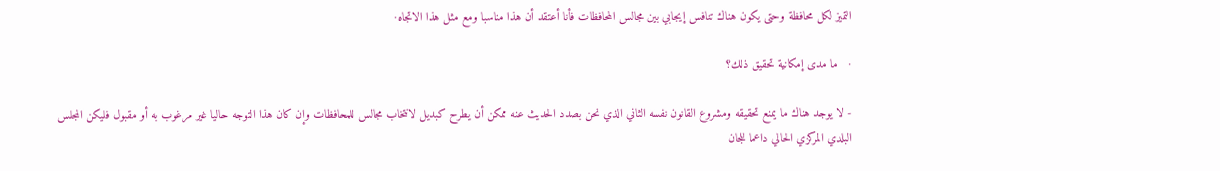التميز لكل محافظة وحتى يكون هناك تنافس إيجابي بين مجالس المحافظات فأنا أعتقد أن هذا مناسبا ومع مثل هذا الاتجاه·

·   ما مدى إمكانية تحقيق ذلك؟

- لا يوجد هناك ما يمنع تحقيقه ومشروع القانون نفسه الثاني الذي نحن بصدد الحديث عنه ممكن أن يطرح كبديل لانتخاب مجالس للمحافظات وإن كان هذا التوجه حاليا غير مرغوب به أو مقبول فليكن المجلس البلدي المركزي الحالي داعما للجان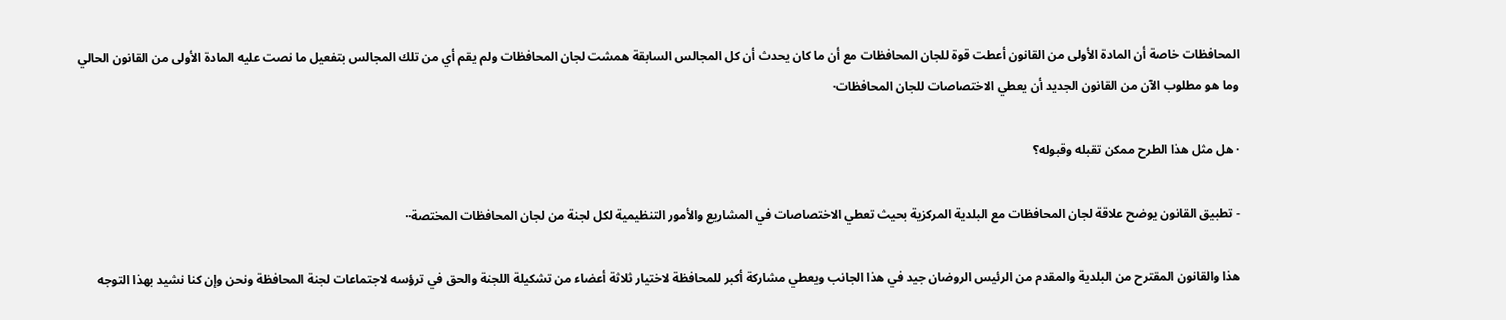المحافظات خاصة أن المادة الأولى من القانون أعطت قوة للجان المحافظات مع أن ما كان يحدث أن كل المجالس السابقة همشت لجان المحافظات ولم يقم أي من تلك المجالس بتفعيل ما نصت عليه المادة الأولى من القانون الحالي وما هو مطلوب الآن من القانون الجديد أن يعطي الاختصاصات للجان المحافظات·

· هل مثل هذا الطرح ممكن تقبله وقبوله؟

- تطبيق القانون يوضح علاقة لجان المحافظات مع البلدية المركزية بحيث تعطي الاختصاصات في المشاريع والأمور التنظيمية لكل لجنة من لجان المحافظات المختصة··

هذا والقانون المقترح من البلدية والمقدم من الرئيس الروضان جيد في هذا الجانب ويعطي مشاركة أكبر للمحافظة لاختيار ثلاثة أعضاء من تشكيلة اللجنة والحق في ترؤسه لاجتماعات لجنة المحافظة ونحن وإن كنا نشيد بهذا التوجه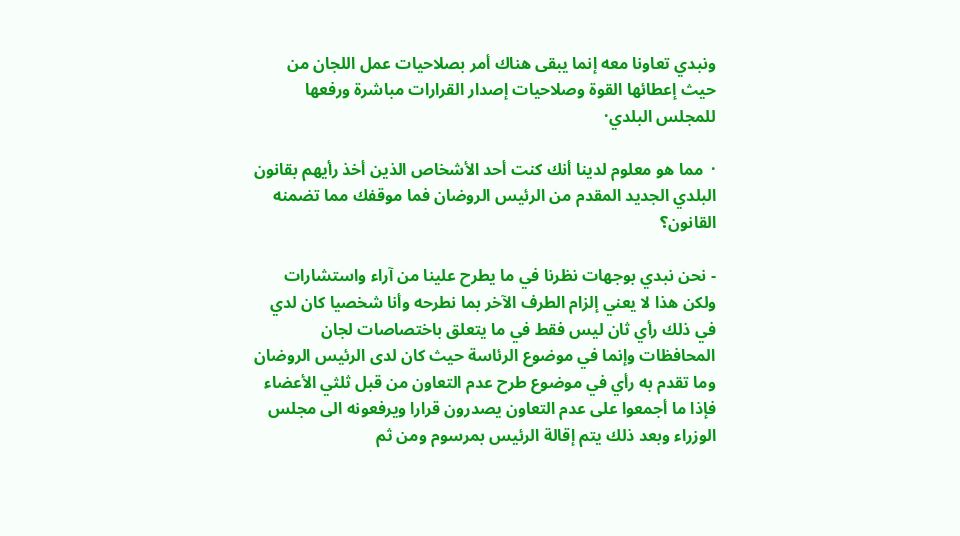ونبدي تعاونا معه إنما يبقى هناك أمر بصلاحيات عمل اللجان من حيث إعطائها القوة وصلاحيات إصدار القرارات مباشرة ورفعها للمجلس البلدي·

·  مما هو معلوم لدينا أنك كنت أحد الأشخاص الذين أخذ رأيهم بقانون البلدي الجديد المقدم من الرئيس الروضان فما موقفك مما تضمنه القانون؟

- نحن نبدي بوجهات نظرنا في ما يطرح علينا من آراء واستشارات ولكن هذا لا يعني إلزام الطرف الآخر بما نطرحه وأنا شخصيا كان لدي في ذلك رأي ثان ليس فقط في ما يتعلق باختصاصات لجان المحافظات وإنما في موضوع الرئاسة حيث كان لدى الرئيس الروضان وما تقدم به رأي في موضوع طرح عدم التعاون من قبل ثلثي الأعضاء فإذا ما أجمعوا على عدم التعاون يصدرون قرارا ويرفعونه الى مجلس الوزراء وبعد ذلك يتم إقالة الرئيس بمرسوم ومن ثم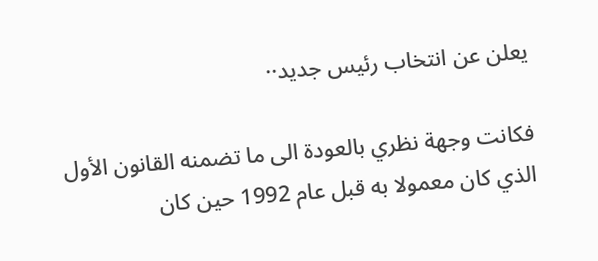يعلن عن انتخاب رئيس جديد··

فكانت وجهة نظري بالعودة الى ما تضمنه القانون الأول الذي كان معمولا به قبل عام 1992 حين كان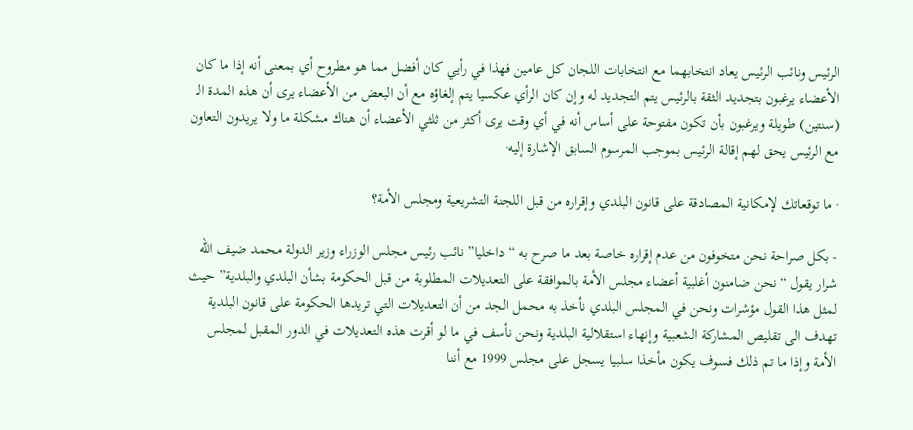الرئيس ونائب الرئيس يعاد انتخابهما مع انتخابات اللجان كل عامين فهذا في رأيي كان أفضل مما هو مطروح أي بمعنى أنه إذا ما كان الأعضاء يرغبون بتجديد الثقة بالرئيس يتم التجديد له وإن كان الرأي عكسيا يتم إلغاؤه مع أن البعض من الأعضاء يرى أن هذه المدة الـ (سنتين) طويلة ويرغبون بأن تكون مفتوحة على أساس أنه في أي وقت يرى أكثر من ثلثي الأعضاء أن هناك مشكلة ما ولا يريدون التعاون مع الرئيس يحق لهم إقالة الرئيس بموجب المرسوم السابق الإشارة إليه·

· ما توقعاتك لإمكانية المصادقة على قانون البلدي وإقراره من قبل اللجنة التشريعية ومجلس الأمة؟

- بكل صراحة نحن متخوفون من عدم إقراره خاصة بعد ما صرح به “داخليا” نائب رئيس مجلس الوزراء وزير الدولة محمد ضيف الله شرار يقول “نحن ضامنون أغلبية أعضاء مجلس الأمة بالموافقة على التعديلات المطلوبة من قبل الحكومة بشأن البلدي والبلدية” حيث لمثل هذا القول مؤشرات ونحن في المجلس البلدي نأخذ به محمل الجد من أن التعديلات التي تريدها الحكومة على قانون البلدية تهدف الى تقليص المشاركة الشعبية وإنهاء استقلالية البلدية ونحن نأسف في ما لو أقرت هذه التعديلات في الدور المقبل لمجلس الأمة وإذا ما تم ذلك فسوف يكون مأخذا سلبيا يسجل على مجلس 1999 مع أننا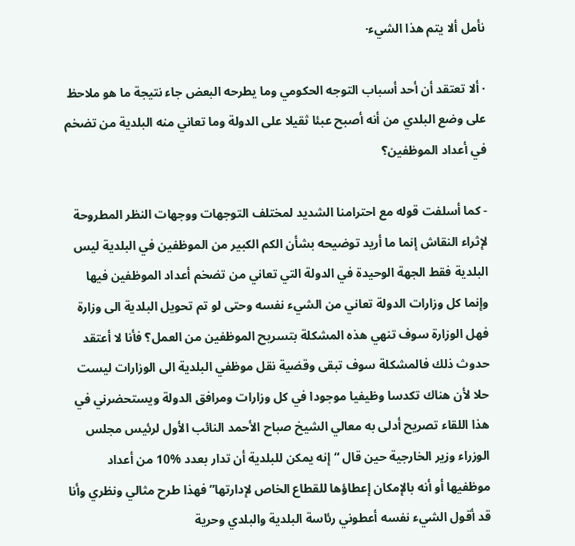نأمل ألا يتم هذا الشيء·

· ألا تعتقد أن أحد أسباب التوجه الحكومي وما يطرحه البعض جاء نتيجة ما هو ملاحظ على وضع البلدي من أنه أصبح عبئا ثقيلا على الدولة وما تعاني منه البلدية من تضخم في أعداد الموظفين؟

- كما أسلفت قوله مع احترامنا الشديد لمختلف التوجهات ووجهات النظر المطروحة لإثراء النقاش إنما ما أريد توضيحه بشأن الكم الكبير من الموظفين في البلدية ليس البلدية فقط الجهة الوحيدة في الدولة التي تعاني من تضخم أعداد الموظفين فيها وإنما كل وزارات الدولة تعاني من الشيء نفسه وحتى لو تم تحويل البلدية الى وزارة فهل الوزارة سوف تنهي هذه المشكلة بتسريح الموظفين من العمل؟ فأنا لا أعتقد حدوث ذلك فالمشكلة سوف تبقى وقضية نقل موظفي البلدية الى الوزارات ليست حلا لأن هناك تكدسا وظيفيا موجودا في كل وزارات ومرافق الدولة ويستحضرني في هذا اللقاء تصريح أدلى به معالي الشيخ صباح الأحمد النائب الأول لرئيس مجلس الوزراء وزير الخارجية حين قال “إنه يمكن للبلدية أن تدار بعدد %10 من أعداد موظفيها أو أنه بالإمكان إعطاؤها للقطاع الخاص لإدارتها” فهذا طرح مثالي ونظري وأنا قد أقول الشيء نفسه أعطوني رئاسة البلدية والبلدي وحرية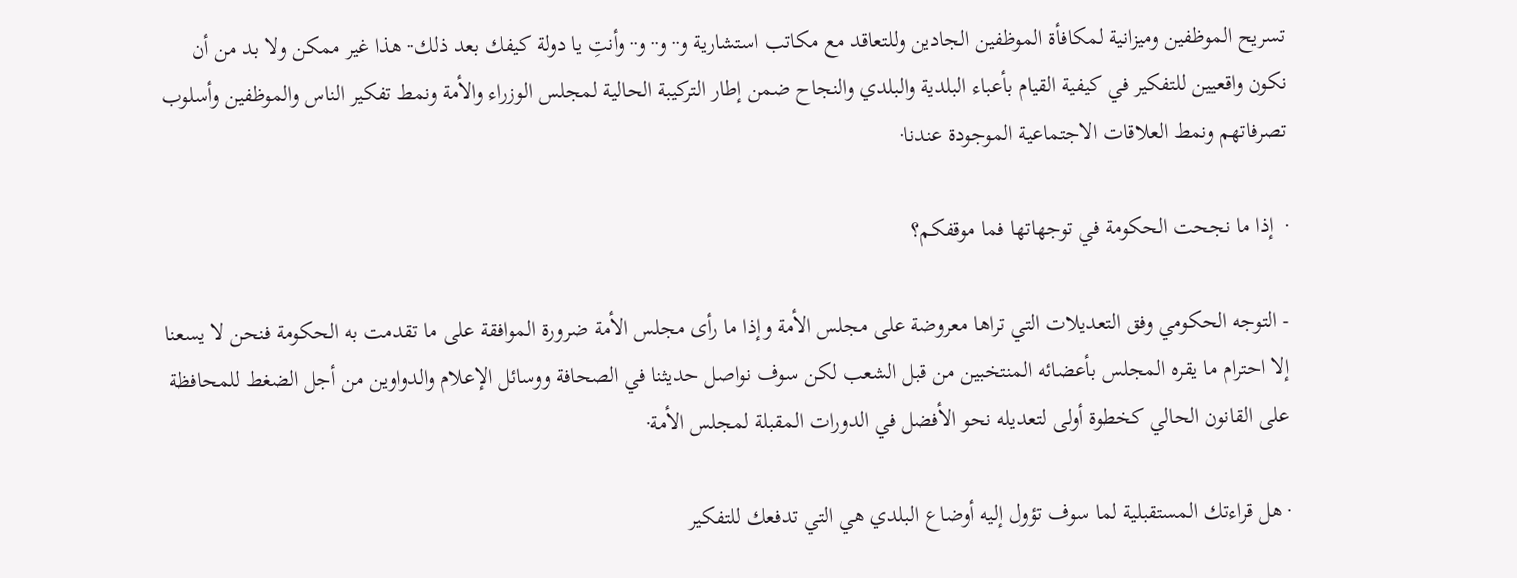تسريح الموظفين وميزانية لمكافأة الموظفين الجادين وللتعاقد مع مكاتب استشارية و·· و·· و·· وأنتِ يا دولة كيفك بعد ذلك·· هذا غير ممكن ولا بد من أن نكون واقعيين للتفكير في كيفية القيام بأعباء البلدية والبلدي والنجاح ضمن إطار التركيبة الحالية لمجلس الوزراء والأمة ونمط تفكير الناس والموظفين وأسلوب تصرفاتهم ونمط العلاقات الاجتماعية الموجودة عندنا·

·  إذا ما نجحت الحكومة في توجهاتها فما موقفكم؟

- التوجه الحكومي وفق التعديلات التي تراها معروضة على مجلس الأمة وإذا ما رأى مجلس الأمة ضرورة الموافقة على ما تقدمت به الحكومة فنحن لا يسعنا إلا احترام ما يقره المجلس بأعضائه المنتخبين من قبل الشعب لكن سوف نواصل حديثنا في الصحافة ووسائل الإعلام والدواوين من أجل الضغط للمحافظة على القانون الحالي كخطوة أولى لتعديله نحو الأفضل في الدورات المقبلة لمجلس الأمة·

· هل قراءتك المستقبلية لما سوف تؤول إليه أوضاع البلدي هي التي تدفعك للتفكير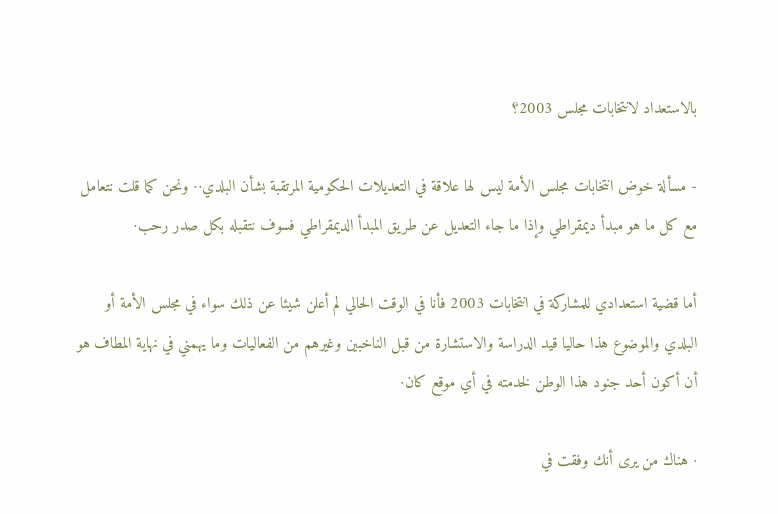بالاستعداد لانتخابات مجلس 2003؟

- مسألة خوض انتخابات مجلس الأمة ليس لها علاقة في التعديلات الحكومية المرتقبة بشأن البلدي·· ونحن كما قلت نتعامل مع كل ما هو مبدأ ديمقراطي وإذا ما جاء التعديل عن طريق المبدأ الديمقراطي فسوف نتقبله بكل صدر رحب·

أما قضية استعدادي للمشاركة في انتخابات 2003 فأنا في الوقت الحالي لم أعلن شيئا عن ذلك سواء في مجلس الأمة أو البلدي والموضوع هذا حاليا قيد الدراسة والاستشارة من قبل الناخبين وغيرهم من الفعاليات وما يهمني في نهاية المطاف هو أن أكون أحد جنود هذا الوطن لخدمته في أي موقع كان·

· هناك من يرى أنك وفقت في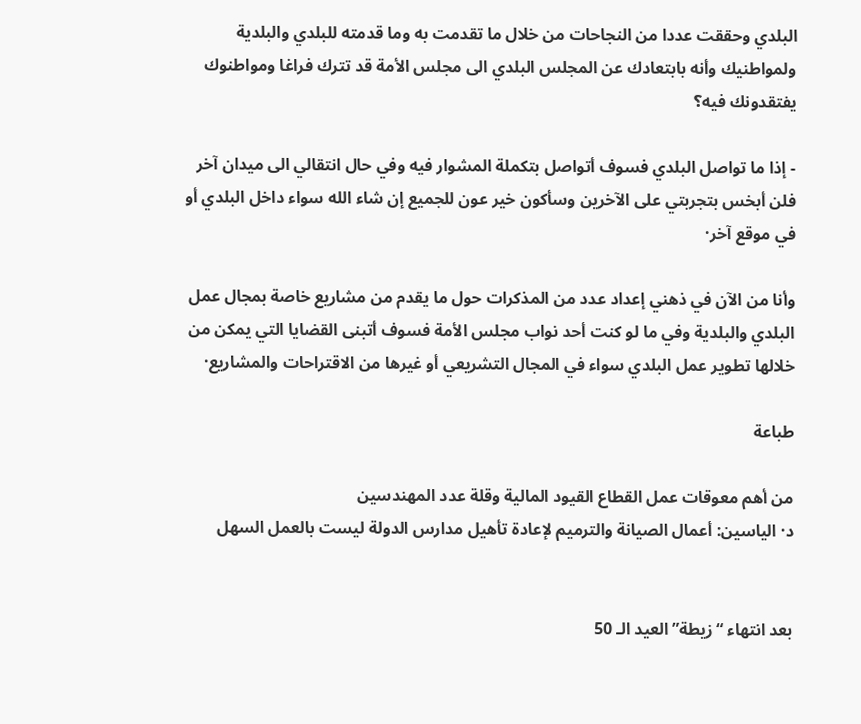البلدي وحققت عددا من النجاحات من خلال ما تقدمت به وما قدمته للبلدي والبلدية ولمواطنيك وأنه بابتعادك عن المجلس البلدي الى مجلس الأمة قد تترك فراغا ومواطنوك يفتقدونك فيه؟

- إذا ما تواصل البلدي فسوف أتواصل بتكملة المشوار فيه وفي حال انتقالي الى ميدان آخر فلن أبخس بتجربتي على الآخرين وسأكون خير عون للجميع إن شاء الله سواء داخل البلدي أو في موقع آخر·

وأنا من الآن في ذهني إعداد عدد من المذكرات حول ما يقدم من مشاريع خاصة بمجال عمل البلدي والبلدية وفي ما لو كنت أحد نواب مجلس الأمة فسوف أتبنى القضايا التي يمكن من خلالها تطوير عمل البلدي سواء في المجال التشريعي أو غيرها من الاقتراحات والمشاريع·

طباعة

من أهم معوقات عمل القطاع القيود المالية وقلة عدد المهندسين
د· الياسين: أعمال الصيانة والترميم لإعادة تأهيل مدارس الدولة ليست بالعمل السهل


بعد انتهاء “زيطة” العيد الـ 50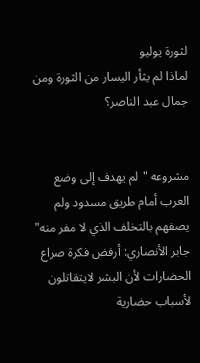لثورة يوليو
لماذا لم يثأر اليسار من الثورة ومن جمال عبد الناصر؟


مشروعه "لم يهدف إلى وضع العرب أمام طريق مسدود ولم يصفهم بالتخلف الذي لا مفر منه"
جابر الأنصاري: أرفض فكرة صراع الحضارات لأن البشر لايتقاتلون لأسباب حضارية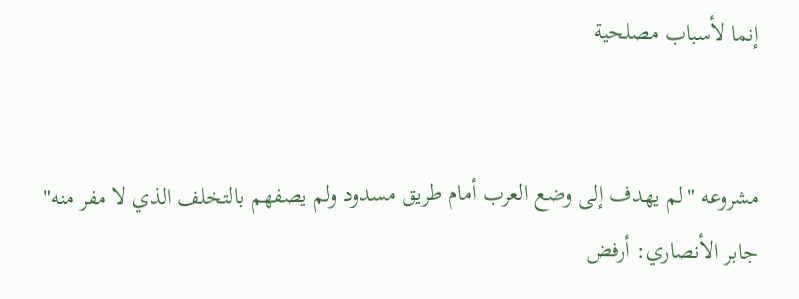إنما لأسباب مصلحية


مشروعه "لم يهدف إلى وضع العرب أمام طريق مسدود ولم يصفهم بالتخلف الذي لا مفر منه"
جابر الأنصاري: أرفض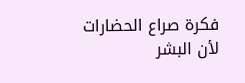فكرة صراع الحضارات لأن البشر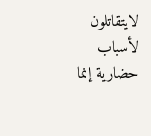لايتقاتلون لأسباب حضارية إنما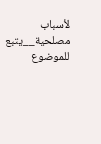لأسباب مصلحية__يتبع للموضوع